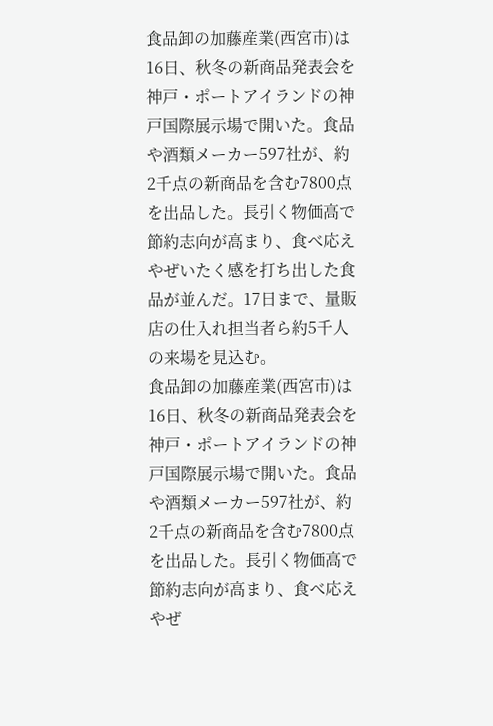食品卸の加藤産業(西宮市)は16日、秋冬の新商品発表会を神戸・ポートアイランドの神戸国際展示場で開いた。食品や酒類メーカー597社が、約2千点の新商品を含む7800点を出品した。長引く物価高で節約志向が高まり、食べ応えやぜいたく感を打ち出した食品が並んだ。17日まで、量販店の仕入れ担当者ら約5千人の来場を見込む。
食品卸の加藤産業(西宮市)は16日、秋冬の新商品発表会を神戸・ポートアイランドの神戸国際展示場で開いた。食品や酒類メーカー597社が、約2千点の新商品を含む7800点を出品した。長引く物価高で節約志向が高まり、食べ応えやぜ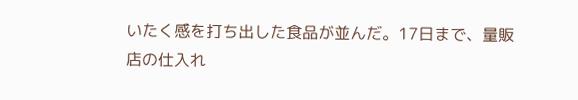いたく感を打ち出した食品が並んだ。17日まで、量販店の仕入れ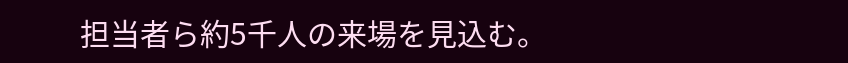担当者ら約5千人の来場を見込む。